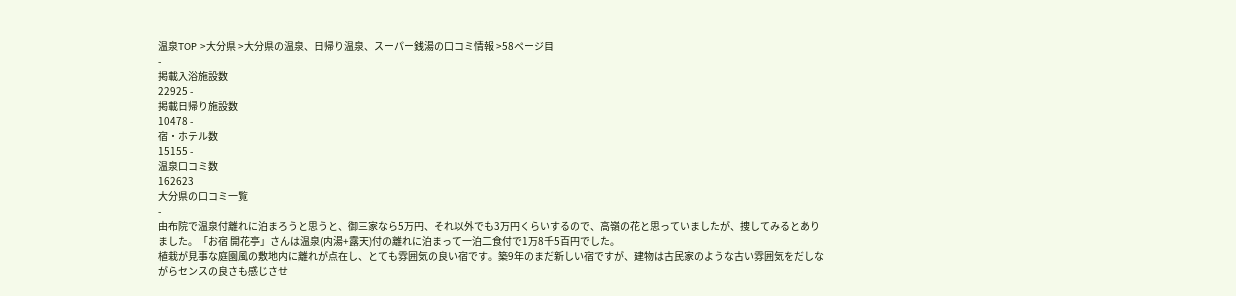温泉TOP >大分県 >大分県の温泉、日帰り温泉、スーパー銭湯の口コミ情報 >58ページ目
-
掲載入浴施設数
22925 -
掲載日帰り施設数
10478 -
宿・ホテル数
15155 -
温泉口コミ数
162623
大分県の口コミ一覧
-
由布院で温泉付離れに泊まろうと思うと、御三家なら5万円、それ以外でも3万円くらいするので、高嶺の花と思っていましたが、捜してみるとありました。「お宿 開花亭」さんは温泉(内湯+露天)付の離れに泊まって一泊二食付で1万8千5百円でした。
植栽が見事な庭園風の敷地内に離れが点在し、とても雰囲気の良い宿です。築9年のまだ新しい宿ですが、建物は古民家のような古い雰囲気をだしながらセンスの良さも感じさせ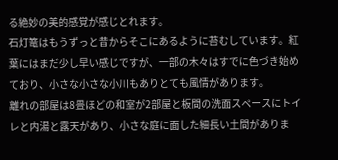る絶妙の美的感覚が感じとれます。
石灯篭はもうずっと昔からそこにあるように苔むしています。紅葉にはまだ少し早い感じですが、一部の木々はすでに色づき始めており、小さな小さな小川もありとても風情があります。
離れの部屋は8畳ほどの和室が2部屋と板間の洗面スペースにトイレと内湯と露天があり、小さな庭に面した細長い土間がありま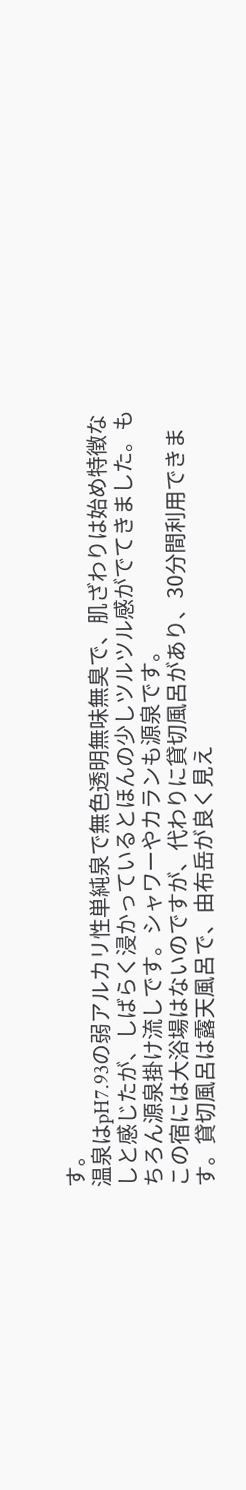す。
温泉はpH7.93の弱アルカリ性単純泉で無色透明無味無臭で、肌ざわりは始め特徴なしと感じたが、しばらく浸かっているとほんの少しツルツル感がでてきました。もちろん源泉掛け流しです。シャワーやカランも源泉です。
この宿には大浴場はないのですが、代わりに貸切風呂があり、30分間利用できます。貸切風呂は露天風呂で、由布岳が良く見え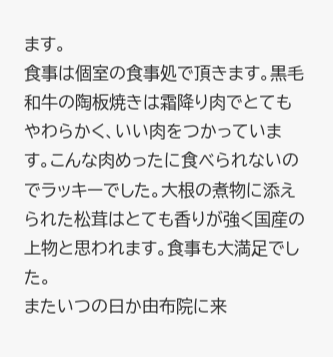ます。
食事は個室の食事処で頂きます。黒毛和牛の陶板焼きは霜降り肉でとてもやわらかく、いい肉をつかっています。こんな肉めったに食べられないのでラッキーでした。大根の煮物に添えられた松茸はとても香りが強く国産の上物と思われます。食事も大満足でした。
またいつの日か由布院に来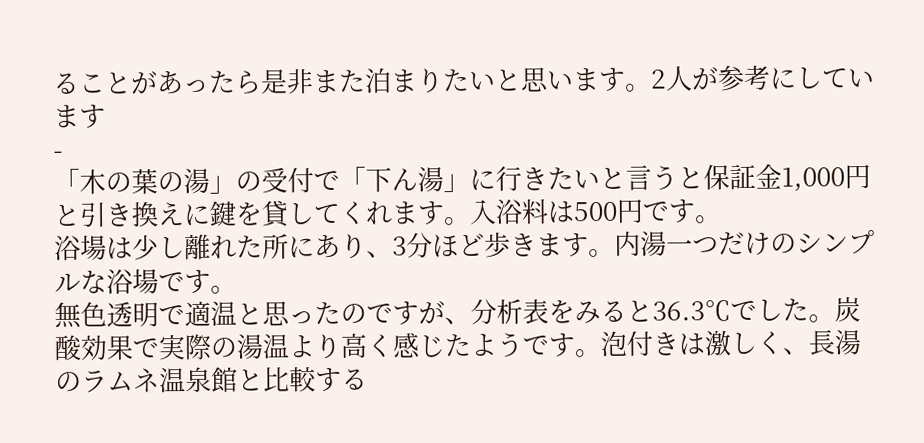ることがあったら是非また泊まりたいと思います。2人が参考にしています
-
「木の葉の湯」の受付で「下ん湯」に行きたいと言うと保証金1,000円と引き換えに鍵を貸してくれます。入浴料は500円です。
浴場は少し離れた所にあり、3分ほど歩きます。内湯一つだけのシンプルな浴場です。
無色透明で適温と思ったのですが、分析表をみると36.3℃でした。炭酸効果で実際の湯温より高く感じたようです。泡付きは激しく、長湯のラムネ温泉館と比較する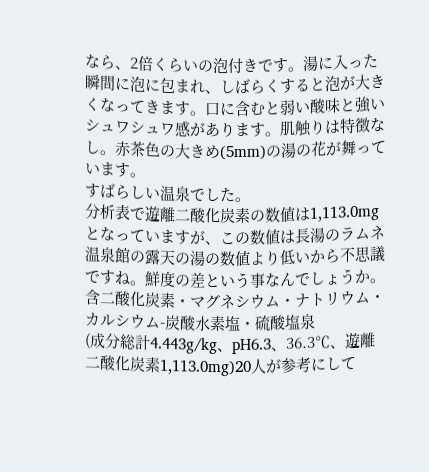なら、2倍くらいの泡付きです。湯に入った瞬間に泡に包まれ、しばらくすると泡が大きくなってきます。口に含むと弱い酸味と強いシュワシュワ感があります。肌触りは特徴なし。赤茶色の大きめ(5mm)の湯の花が舞っています。
すばらしい温泉でした。
分析表で遊離二酸化炭素の数値は1,113.0mgとなっていますが、この数値は長湯のラムネ温泉館の露天の湯の数値より低いから不思議ですね。鮮度の差という事なんでしょうか。
含二酸化炭素・マグネシウム・ナトリウム・カルシウム-炭酸水素塩・硫酸塩泉
(成分総計4.443g/kg、pH6.3、36.3℃、遊離二酸化炭素1,113.0mg)20人が参考にして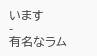います
-
有名なラム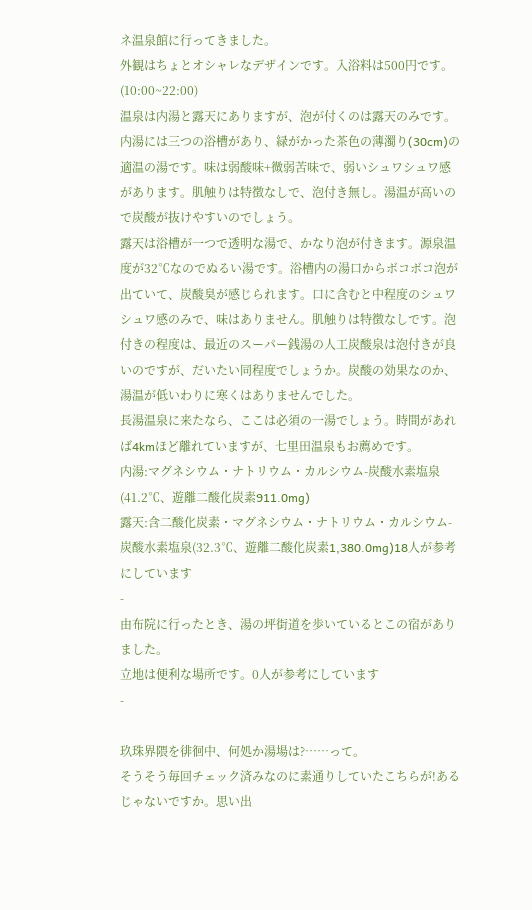ネ温泉館に行ってきました。
外観はちょとオシャレなデザインです。入浴料は500円です。(10:00~22:00)
温泉は内湯と露天にありますが、泡が付くのは露天のみです。
内湯には三つの浴槽があり、緑がかった茶色の薄濁り(30cm)の適温の湯です。味は弱酸味+微弱苦味で、弱いシュワシュワ感があります。肌触りは特徴なしで、泡付き無し。湯温が高いので炭酸が抜けやすいのでしょう。
露天は浴槽が一つで透明な湯で、かなり泡が付きます。源泉温度が32℃なのでぬるい湯です。浴槽内の湯口からボコボコ泡が出ていて、炭酸臭が感じられます。口に含むと中程度のシュワシュワ感のみで、味はありません。肌触りは特徴なしです。泡付きの程度は、最近のスーパー銭湯の人工炭酸泉は泡付きが良いのですが、だいたい同程度でしょうか。炭酸の効果なのか、湯温が低いわりに寒くはありませんでした。
長湯温泉に来たなら、ここは必須の一湯でしょう。時間があれば4kmほど離れていますが、七里田温泉もお薦めです。
内湯:マグネシウム・ナトリウム・カルシウム-炭酸水素塩泉(41.2℃、遊離二酸化炭素911.0mg)
露天:含二酸化炭素・マグネシウム・ナトリウム・カルシウム-炭酸水素塩泉(32.3℃、遊離二酸化炭素1,380.0mg)18人が参考にしています
-
由布院に行ったとき、湯の坪街道を歩いているとこの宿がありました。
立地は便利な場所です。0人が参考にしています
-

玖珠界隈を徘徊中、何処か湯場は?……って。
そうそう毎回チェック済みなのに素通りしていたこちらが!あるじゃないですか。思い出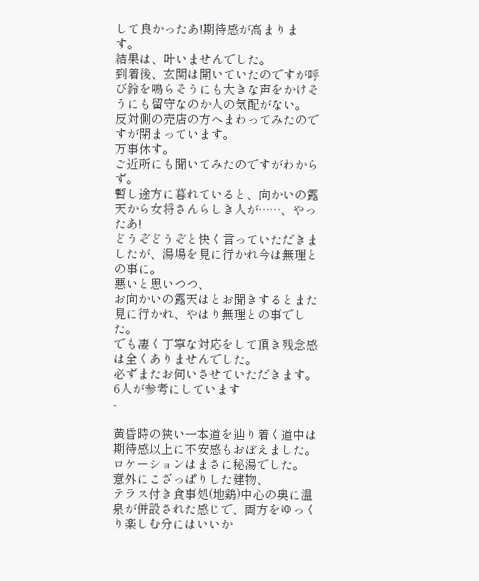して良かったあ!期待感が高まります。
結果は、叶いませんでした。
到着後、玄関は開いていたのですが呼び鈴を鳴らそうにも大きな声をかけそうにも留守なのか人の気配がない。
反対側の売店の方へまわってみたのですが閉まっています。
万事休す。
ご近所にも聞いてみたのですがわからず。
暫し途方に暮れていると、向かいの露天から女将さんらしき人が……、やったあ!
どうぞどうぞと快く言っていただきましたが、湯場を見に行かれ今は無理との事に。
悪いと思いつつ、
お向かいの露天はとお聞きするとまた見に行かれ、やはり無理との事でした。
でも凄く丁寧な対応をして頂き残念感は全くありませんでした。
必ずまたお伺いさせていただきます。6人が参考にしています
-

黄昏時の狭い一本道を辿り着く道中は期待感以上に不安感もおぼえました。
ロケーションはまさに秘湯でした。
意外にこざっぱりした建物、
テラス付き食事処(地鶏)中心の奥に温泉が併設された感じで、両方をゆっくり楽しむ分にはいいか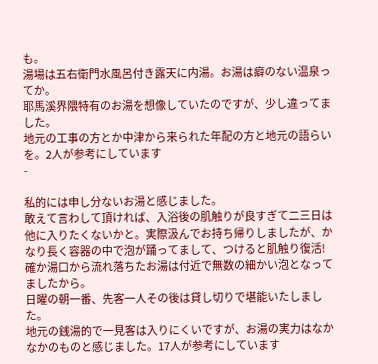も。
湯場は五右衛門水風呂付き露天に内湯。お湯は癖のない温泉ってか。
耶馬溪界隈特有のお湯を想像していたのですが、少し違ってました。
地元の工事の方とか中津から来られた年配の方と地元の語らいを。2人が参考にしています
-

私的には申し分ないお湯と感じました。
敢えて言わして頂ければ、入浴後の肌触りが良すぎて二三日は他に入りたくないかと。実際汲んでお持ち帰りしましたが、かなり長く容器の中で泡が踊ってまして、つけると肌触り復活!
確か湯口から流れ落ちたお湯は付近で無数の細かい泡となってましたから。
日曜の朝一番、先客一人その後は貸し切りで堪能いたしました。
地元の銭湯的で一見客は入りにくいですが、お湯の実力はなかなかのものと感じました。17人が参考にしています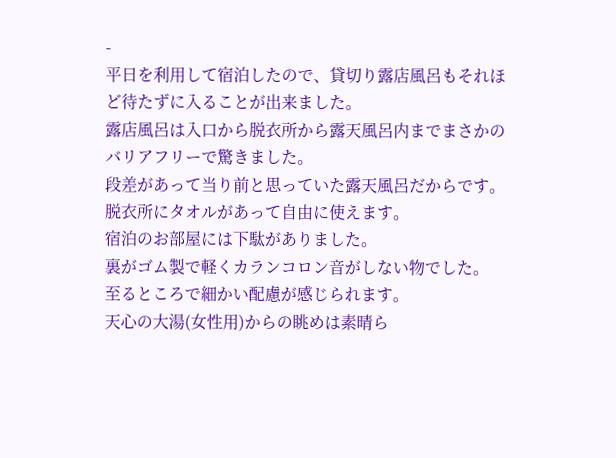-
平日を利用して宿泊したので、貸切り露店風呂もそれほど待たずに入ることが出来ました。
露店風呂は入口から脱衣所から露天風呂内までまさかのバリアフリーで驚きました。
段差があって当り前と思っていた露天風呂だからです。
脱衣所にタオルがあって自由に使えます。
宿泊のお部屋には下駄がありました。
裏がゴム製で軽くカランコロン音がしない物でした。
至るところで細かい配慮が感じられます。
天心の大湯(女性用)からの眺めは素晴ら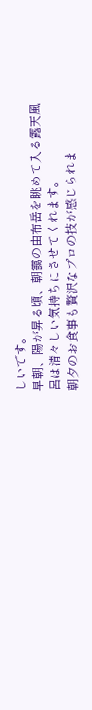しいです。
早朝、陽が昇る頃、朝靄の由布岳を眺めて入る露天風呂は清々しい気持ちにさせてくれます。
朝夕のお食事も贅沢なプロの技が感じられま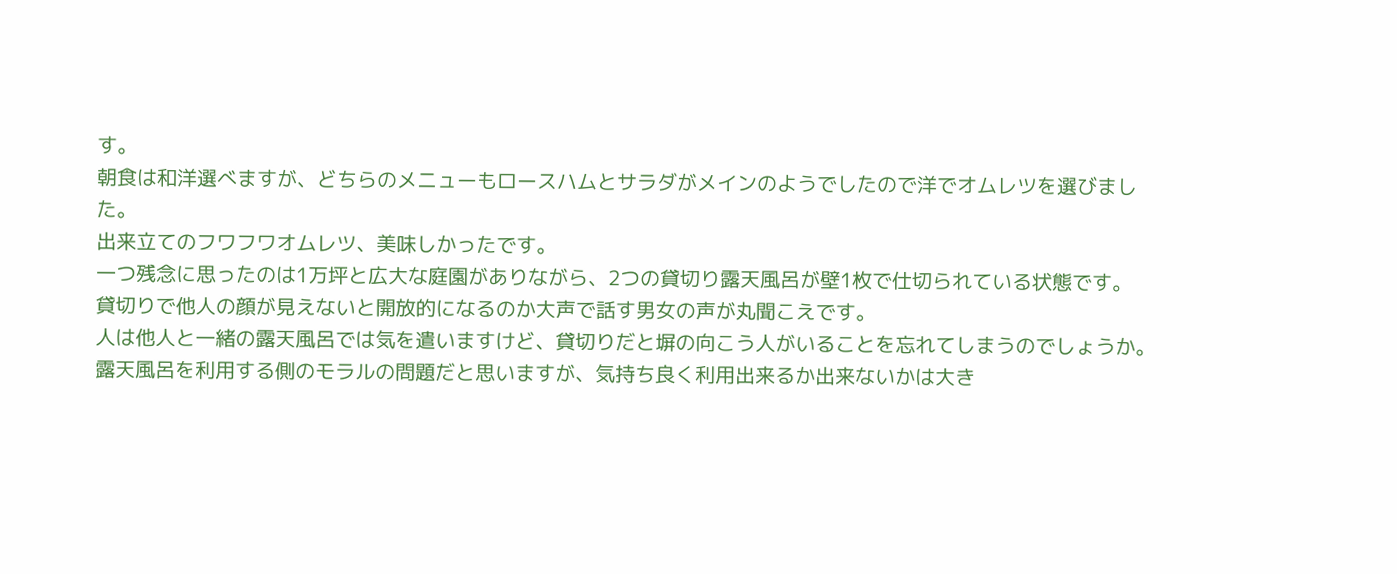す。
朝食は和洋選べますが、どちらのメニューもロースハムとサラダがメインのようでしたので洋でオムレツを選びました。
出来立てのフワフワオムレツ、美味しかったです。
一つ残念に思ったのは1万坪と広大な庭園がありながら、2つの貸切り露天風呂が壁1枚で仕切られている状態です。
貸切りで他人の顔が見えないと開放的になるのか大声で話す男女の声が丸聞こえです。
人は他人と一緒の露天風呂では気を遣いますけど、貸切りだと塀の向こう人がいることを忘れてしまうのでしょうか。
露天風呂を利用する側のモラルの問題だと思いますが、気持ち良く利用出来るか出来ないかは大き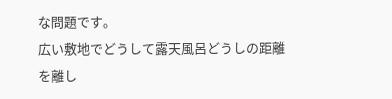な問題です。
広い敷地でどうして露天風呂どうしの距離を離し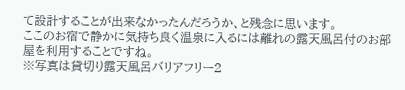て設計することが出来なかったんだろうか、と残念に思います。
ここのお宿で静かに気持ち良く温泉に入るには離れの露天風呂付のお部屋を利用することですね。
※写真は貸切り露天風呂バリアフリー2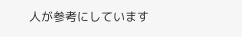人が参考にしています